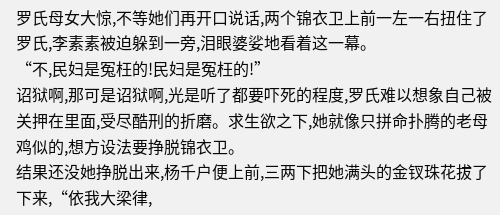罗氏母女大惊,不等她们再开口说话,两个锦衣卫上前一左一右扭住了罗氏,李素素被迫躲到一旁,泪眼婆娑地看着这一幕。
“不,民妇是冤枉的!民妇是冤枉的!”
诏狱啊,那可是诏狱啊,光是听了都要吓死的程度,罗氏难以想象自己被关押在里面,受尽酷刑的折磨。求生欲之下,她就像只拼命扑腾的老母鸡似的,想方设法要挣脱锦衣卫。
结果还没她挣脱出来,杨千户便上前,三两下把她满头的金钗珠花拔了下来,“依我大梁律,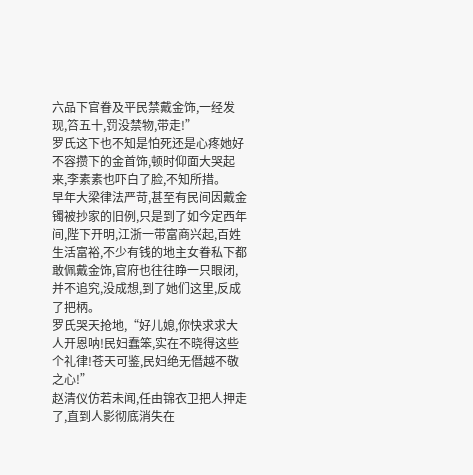六品下官眷及平民禁戴金饰,一经发现,笞五十,罚没禁物,带走!”
罗氏这下也不知是怕死还是心疼她好不容攒下的金首饰,顿时仰面大哭起来,李素素也吓白了脸,不知所措。
早年大梁律法严苛,甚至有民间因戴金镯被抄家的旧例,只是到了如今定西年间,陛下开明,江浙一带富商兴起,百姓生活富裕,不少有钱的地主女眷私下都敢佩戴金饰,官府也往往睁一只眼闭,并不追究,没成想,到了她们这里,反成了把柄。
罗氏哭天抢地,“好儿媳,你快求求大人开恩呐!民妇蠢笨,实在不晓得这些个礼律!苍天可鉴,民妇绝无僭越不敬之心!”
赵清仪仿若未闻,任由锦衣卫把人押走了,直到人影彻底消失在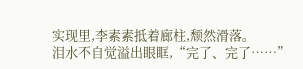实现里,李素素抵着廊柱,颓然滑落。
泪水不自觉溢出眼眶,“完了、完了……”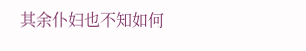其余仆妇也不知如何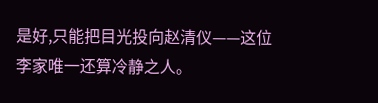是好,只能把目光投向赵清仪——这位李家唯一还算冷静之人。